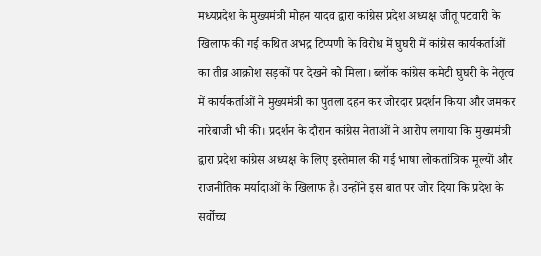मध्यप्रदेश के मुख्यमंत्री मोहन यादव द्वारा कांग्रेस प्रदेश अध्यक्ष जीतू पटवारी के खिलाफ की गई कथित अभद्र टिप्पणी के विरोध में घुघरी में कांग्रेस कार्यकर्ताओं का तीव्र आक्रोश सड़कों पर देखने को मिला। ब्लॉक कांग्रेस कमेटी घुघरी के नेतृत्व में कार्यकर्ताओं ने मुख्यमंत्री का पुतला दहन कर जोरदार प्रदर्शन किया और जमकर नारेबाजी भी की। प्रदर्शन के दौरान कांग्रेस नेताओं ने आरोप लगाया कि मुख्यमंत्री द्वारा प्रदेश कांग्रेस अध्यक्ष के लिए इस्तेमाल की गई भाषा लोकतांत्रिक मूल्यों और राजनीतिक मर्यादाओं के खिलाफ है। उन्होंने इस बात पर जोर दिया कि प्रदेश के सर्वोच्च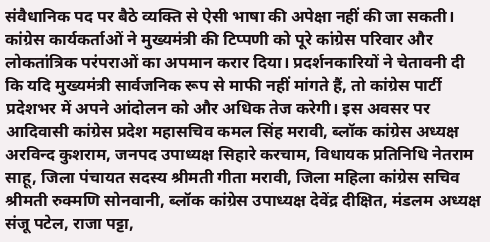संवैधानिक पद पर बैठे व्यक्ति से ऐसी भाषा की अपेक्षा नहीं की जा सकती। कांग्रेस कार्यकर्ताओं ने मुख्यमंत्री की टिप्पणी को पूरे कांग्रेस परिवार और लोकतांत्रिक परंपराओं का अपमान करार दिया। प्रदर्शनकारियों ने चेतावनी दी कि यदि मुख्यमंत्री सार्वजनिक रूप से माफी नहीं मांगते हैं, तो कांग्रेस पार्टी प्रदेशभर में अपने आंदोलन को और अधिक तेज करेगी। इस अवसर पर आदिवासी कांग्रेस प्रदेश महासचिव कमल सिंह मरावी, ब्लॉक कांग्रेस अध्यक्ष अरविन्द कुशराम, जनपद उपाध्यक्ष सिहारे करचाम, विधायक प्रतिनिधि नेतराम साहू, जिला पंचायत सदस्य श्रीमती गीता मरावी, जिला महिला कांग्रेस सचिव श्रीमती रुक्मणि सोनवानी, ब्लॉक कांग्रेस उपाध्यक्ष देवेंद्र दीक्षित, मंडलम अध्यक्ष संजू पटेल, राजा पट्टा,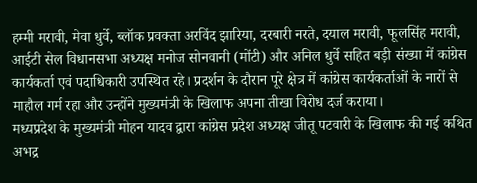हम्मी मरावी, मेवा धुर्वे, ब्लॉक प्रवक्ता अरविंद झारिया, दरबारी नरते, दयाल मरावी, फूलसिंह मरावी, आईटी सेल विधानसभा अध्यक्ष मनोज सोनवानी (मोंटी) और अनिल धुर्वे सहित बड़ी संख्या में कांग्रेस कार्यकर्ता एवं पदाधिकारी उपस्थित रहे। प्रदर्शन के दौरान पूरे क्षेत्र में कांग्रेस कार्यकर्ताओं के नारों से माहौल गर्म रहा और उन्होंने मुख्यमंत्री के खिलाफ अपना तीखा विरोध दर्ज कराया।
मध्यप्रदेश के मुख्यमंत्री मोहन यादव द्वारा कांग्रेस प्रदेश अध्यक्ष जीतू पटवारी के खिलाफ की गई कथित अभद्र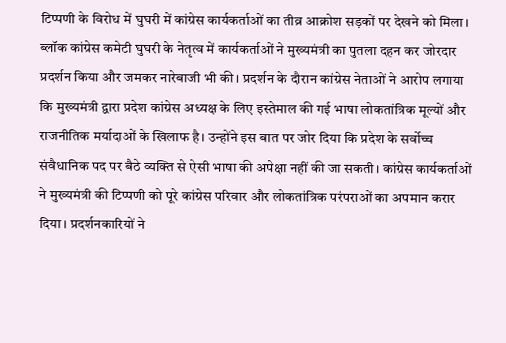टिप्पणी के विरोध में घुघरी में कांग्रेस कार्यकर्ताओं का तीव्र आक्रोश सड़कों पर देखने को मिला। ब्लॉक कांग्रेस कमेटी घुघरी के नेतृत्व में कार्यकर्ताओं ने मुख्यमंत्री का पुतला दहन कर जोरदार प्रदर्शन किया और जमकर नारेबाजी भी की। प्रदर्शन के दौरान कांग्रेस नेताओं ने आरोप लगाया कि मुख्यमंत्री द्वारा प्रदेश कांग्रेस अध्यक्ष के लिए इस्तेमाल की गई भाषा लोकतांत्रिक मूल्यों और राजनीतिक मर्यादाओं के खिलाफ है। उन्होंने इस बात पर जोर दिया कि प्रदेश के सर्वोच्च संवैधानिक पद पर बैठे व्यक्ति से ऐसी भाषा की अपेक्षा नहीं की जा सकती। कांग्रेस कार्यकर्ताओं ने मुख्यमंत्री की टिप्पणी को पूरे कांग्रेस परिवार और लोकतांत्रिक परंपराओं का अपमान करार दिया। प्रदर्शनकारियों ने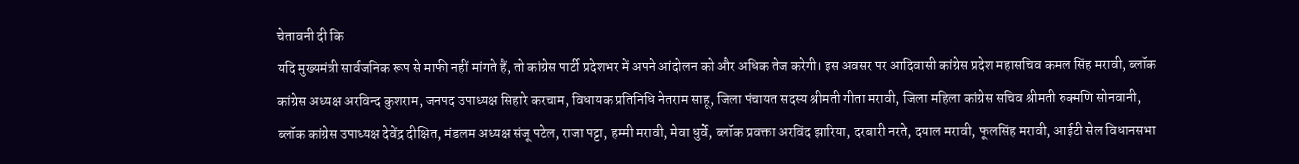चेतावनी दी कि
यदि मुख्यमंत्री सार्वजनिक रूप से माफी नहीं मांगते हैं, तो कांग्रेस पार्टी प्रदेशभर में अपने आंदोलन को और अधिक तेज करेगी। इस अवसर पर आदिवासी कांग्रेस प्रदेश महासचिव कमल सिंह मरावी, ब्लॉक कांग्रेस अध्यक्ष अरविन्द कुशराम, जनपद उपाध्यक्ष सिहारे करचाम, विधायक प्रतिनिधि नेतराम साहू, जिला पंचायत सदस्य श्रीमती गीता मरावी, जिला महिला कांग्रेस सचिव श्रीमती रुक्मणि सोनवानी, ब्लॉक कांग्रेस उपाध्यक्ष देवेंद्र दीक्षित, मंडलम अध्यक्ष संजू पटेल, राजा पट्टा, हम्मी मरावी, मेवा धुर्वे, ब्लॉक प्रवक्ता अरविंद झारिया, दरबारी नरते, दयाल मरावी, फूलसिंह मरावी, आईटी सेल विधानसभा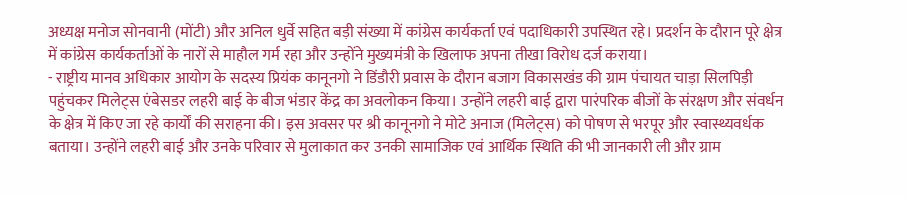अध्यक्ष मनोज सोनवानी (मोंटी) और अनिल धुर्वे सहित बड़ी संख्या में कांग्रेस कार्यकर्ता एवं पदाधिकारी उपस्थित रहे। प्रदर्शन के दौरान पूरे क्षेत्र में कांग्रेस कार्यकर्ताओं के नारों से माहौल गर्म रहा और उन्होंने मुख्यमंत्री के खिलाफ अपना तीखा विरोध दर्ज कराया।
- राष्ट्रीय मानव अधिकार आयोग के सदस्य प्रियंक कानूनगो ने डिंडौरी प्रवास के दौरान बजाग विकासखंड की ग्राम पंचायत चाड़ा सिलपिड़ी पहुंचकर मिलेट्स एंबेसडर लहरी बाई के बीज भंडार केंद्र का अवलोकन किया। उन्होंने लहरी बाई द्वारा पारंपरिक बीजों के संरक्षण और संवर्धन के क्षेत्र में किए जा रहे कार्यों की सराहना की। इस अवसर पर श्री कानूनगो ने मोटे अनाज (मिलेट्स) को पोषण से भरपूर और स्वास्थ्यवर्धक बताया। उन्होंने लहरी बाई और उनके परिवार से मुलाकात कर उनकी सामाजिक एवं आर्थिक स्थिति की भी जानकारी ली और ग्राम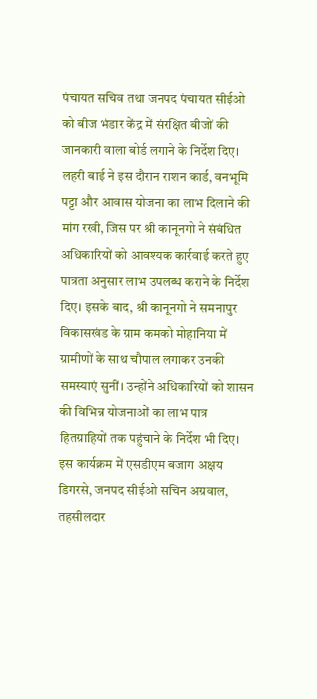पंचायत सचिव तथा जनपद पंचायत सीईओ को बीज भंडार केंद्र में संरक्षित बीजों की जानकारी वाला बोर्ड लगाने के निर्देश दिए। लहरी बाई ने इस दौरान राशन कार्ड, वनभूमि पट्टा और आवास योजना का लाभ दिलाने की मांग रखी, जिस पर श्री कानूनगो ने संबंधित अधिकारियों को आवश्यक कार्रवाई करते हुए पात्रता अनुसार लाभ उपलब्ध कराने के निर्देश दिए। इसके बाद, श्री कानूनगो ने समनापुर विकासखंड के ग्राम कमको मोहानिया में ग्रामीणों के साथ चौपाल लगाकर उनकी समस्याएं सुनीं। उन्होंने अधिकारियों को शासन की विभिन्न योजनाओं का लाभ पात्र हितग्राहियों तक पहुंचाने के निर्देश भी दिए। इस कार्यक्रम में एसडीएम बजाग अक्षय डिगरसे, जनपद सीईओ सचिन अग्रवाल, तहसीलदार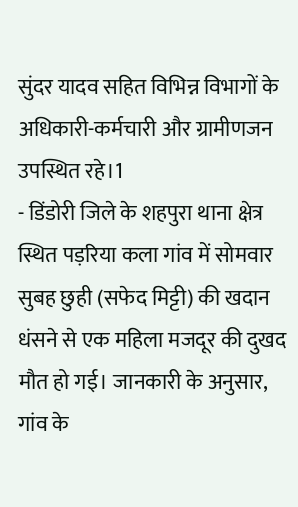सुंदर यादव सहित विभिन्न विभागों के अधिकारी-कर्मचारी और ग्रामीणजन उपस्थित रहे।1
- डिंडोरी जिले के शहपुरा थाना क्षेत्र स्थित पड़रिया कला गांव में सोमवार सुबह छुही (सफेद मिट्टी) की खदान धंसने से एक महिला मजदूर की दुखद मौत हो गई। जानकारी के अनुसार, गांव के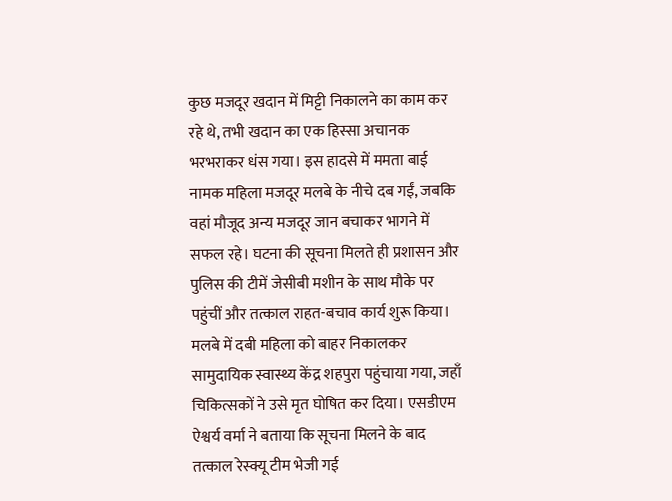कुछ मजदूर खदान में मिट्टी निकालने का काम कर रहे थे, तभी खदान का एक हिस्सा अचानक भरभराकर धंस गया। इस हादसे में ममता बाई नामक महिला मजदूर मलबे के नीचे दब गईं, जबकि वहां मौजूद अन्य मजदूर जान बचाकर भागने में सफल रहे। घटना की सूचना मिलते ही प्रशासन और पुलिस की टीमें जेसीबी मशीन के साथ मौके पर पहुंचीं और तत्काल राहत-बचाव कार्य शुरू किया। मलबे में दबी महिला को बाहर निकालकर सामुदायिक स्वास्थ्य केंद्र शहपुरा पहुंचाया गया, जहाँ चिकित्सकों ने उसे मृत घोषित कर दिया। एसडीएम ऐश्वर्य वर्मा ने बताया कि सूचना मिलने के बाद तत्काल रेस्क्यू टीम भेजी गई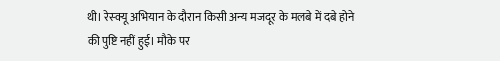थी। रेस्क्यू अभियान के दौरान किसी अन्य मजदूर के मलबे में दबे होने की पुष्टि नहीं हुई। मौके पर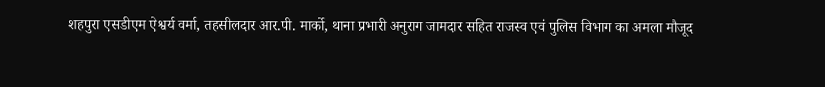शहपुरा एसडीएम ऐश्वर्य वर्मा, तहसीलदार आर.पी. मार्को, थाना प्रभारी अनुराग जामदार सहित राजस्व एवं पुलिस विभाग का अमला मौजूद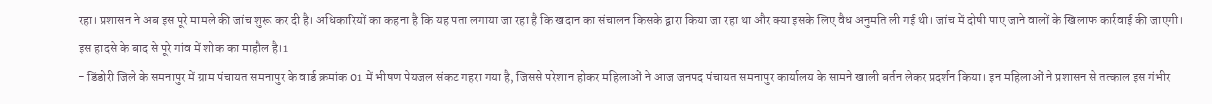रहा। प्रशासन ने अब इस पूरे मामले की जांच शुरू कर दी है। अधिकारियों का कहना है कि यह पता लगाया जा रहा है कि खदान का संचालन किसके द्वारा किया जा रहा था और क्या इसके लिए वैध अनुमति ली गई थी। जांच में दोषी पाए जाने वालों के खिलाफ कार्रवाई की जाएगी। इस हादसे के बाद से पूरे गांव में शोक का माहौल है।1
- डिंडोरी जिले के समनापुर में ग्राम पंचायत समनापुर के वार्ड क्रमांक 01 में भीषण पेयजल संकट गहरा गया है, जिससे परेशान होकर महिलाओं ने आज जनपद पंचायत समनापुर कार्यालय के सामने खाली बर्तन लेकर प्रदर्शन किया। इन महिलाओं ने प्रशासन से तत्काल इस गंभीर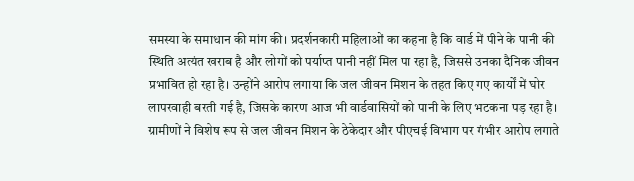समस्या के समाधान की मांग की। प्रदर्शनकारी महिलाओं का कहना है कि वार्ड में पीने के पानी की स्थिति अत्यंत खराब है और लोगों को पर्याप्त पानी नहीं मिल पा रहा है, जिससे उनका दैनिक जीवन प्रभावित हो रहा है। उन्होंने आरोप लगाया कि जल जीवन मिशन के तहत किए गए कार्यों में घोर लापरवाही बरती गई है, जिसके कारण आज भी वार्डवासियों को पानी के लिए भटकना पड़ रहा है। ग्रामीणों ने विशेष रूप से जल जीवन मिशन के ठेकेदार और पीएचई विभाग पर गंभीर आरोप लगाते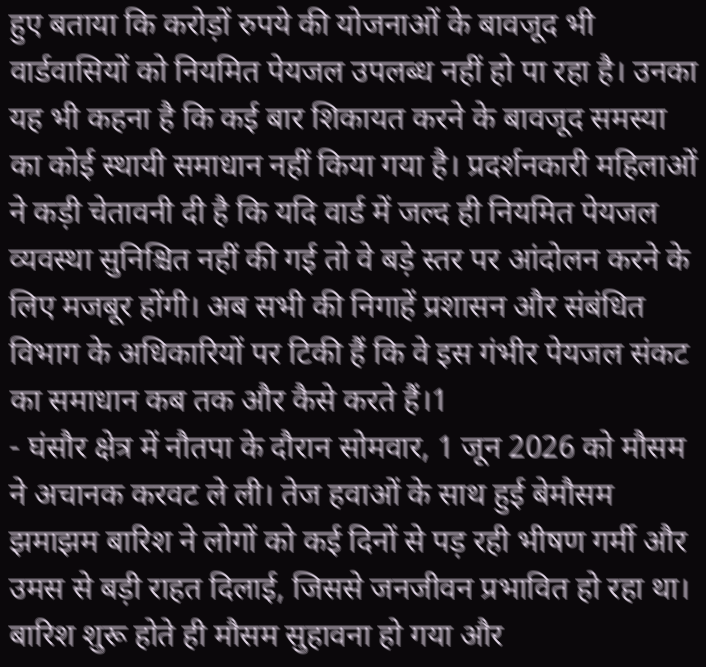हुए बताया कि करोड़ों रुपये की योजनाओं के बावजूद भी वार्डवासियों को नियमित पेयजल उपलब्ध नहीं हो पा रहा है। उनका यह भी कहना है कि कई बार शिकायत करने के बावजूद समस्या का कोई स्थायी समाधान नहीं किया गया है। प्रदर्शनकारी महिलाओं ने कड़ी चेतावनी दी है कि यदि वार्ड में जल्द ही नियमित पेयजल व्यवस्था सुनिश्चित नहीं की गई तो वे बड़े स्तर पर आंदोलन करने के लिए मजबूर होंगी। अब सभी की निगाहें प्रशासन और संबंधित विभाग के अधिकारियों पर टिकी हैं कि वे इस गंभीर पेयजल संकट का समाधान कब तक और कैसे करते हैं।1
- घंसौर क्षेत्र में नौतपा के दौरान सोमवार, 1 जून 2026 को मौसम ने अचानक करवट ले ली। तेज हवाओं के साथ हुई बेमौसम झमाझम बारिश ने लोगों को कई दिनों से पड़ रही भीषण गर्मी और उमस से बड़ी राहत दिलाई, जिससे जनजीवन प्रभावित हो रहा था। बारिश शुरू होते ही मौसम सुहावना हो गया और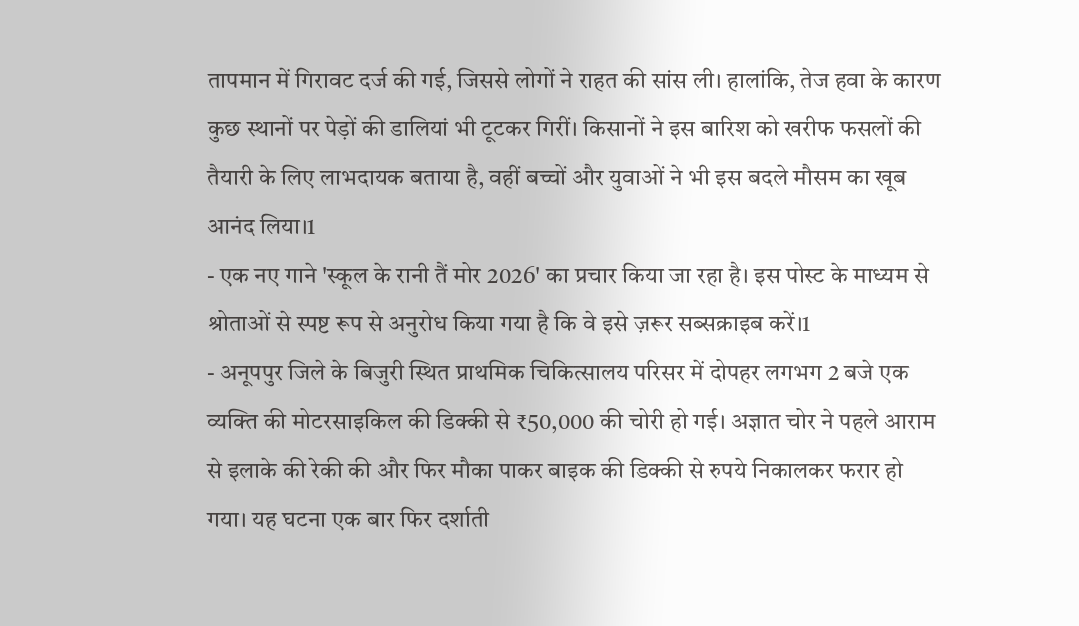तापमान में गिरावट दर्ज की गई, जिससे लोगों ने राहत की सांस ली। हालांकि, तेज हवा के कारण कुछ स्थानों पर पेड़ों की डालियां भी टूटकर गिरीं। किसानों ने इस बारिश को खरीफ फसलों की तैयारी के लिए लाभदायक बताया है, वहीं बच्चों और युवाओं ने भी इस बदले मौसम का खूब आनंद लिया।1
- एक नए गाने 'स्कूल के रानी तैं मोर 2026' का प्रचार किया जा रहा है। इस पोस्ट के माध्यम से श्रोताओं से स्पष्ट रूप से अनुरोध किया गया है कि वे इसे ज़रूर सब्सक्राइब करें।1
- अनूपपुर जिले के बिजुरी स्थित प्राथमिक चिकित्सालय परिसर में दोपहर लगभग 2 बजे एक व्यक्ति की मोटरसाइकिल की डिक्की से ₹50,000 की चोरी हो गई। अज्ञात चोर ने पहले आराम से इलाके की रेकी की और फिर मौका पाकर बाइक की डिक्की से रुपये निकालकर फरार हो गया। यह घटना एक बार फिर दर्शाती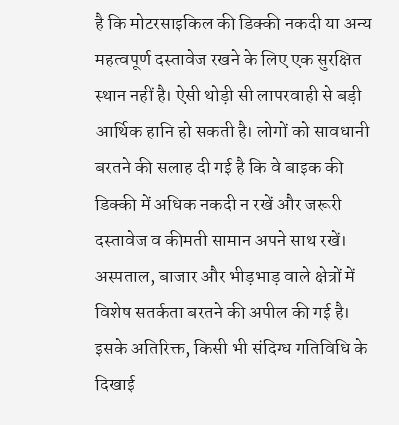है कि मोटरसाइकिल की डिक्की नकदी या अन्य महत्वपूर्ण दस्तावेज रखने के लिए एक सुरक्षित स्थान नहीं है। ऐसी थोड़ी सी लापरवाही से बड़ी आर्थिक हानि हो सकती है। लोगों को सावधानी बरतने की सलाह दी गई है कि वे बाइक की डिक्की में अधिक नकदी न रखें और जरूरी दस्तावेज व कीमती सामान अपने साथ रखें। अस्पताल, बाजार और भीड़भाड़ वाले क्षेत्रों में विशेष सतर्कता बरतने की अपील की गई है। इसके अतिरिक्त, किसी भी संदिग्ध गतिविधि के दिखाई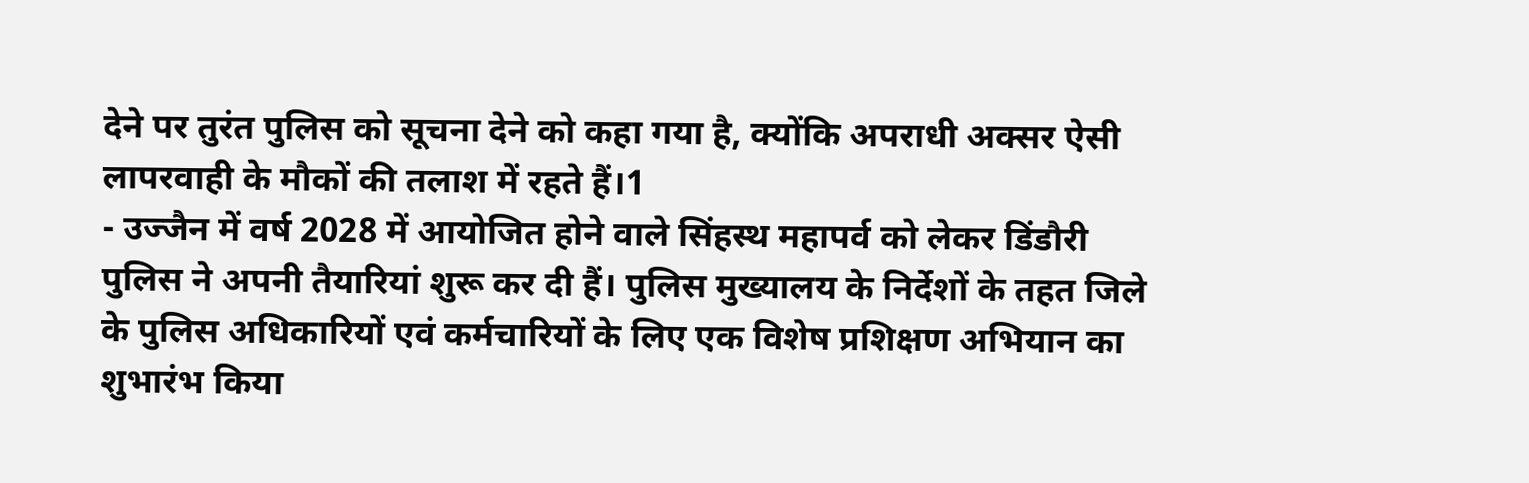देने पर तुरंत पुलिस को सूचना देने को कहा गया है, क्योंकि अपराधी अक्सर ऐसी लापरवाही के मौकों की तलाश में रहते हैं।1
- उज्जैन में वर्ष 2028 में आयोजित होने वाले सिंहस्थ महापर्व को लेकर डिंडौरी पुलिस ने अपनी तैयारियां शुरू कर दी हैं। पुलिस मुख्यालय के निर्देशों के तहत जिले के पुलिस अधिकारियों एवं कर्मचारियों के लिए एक विशेष प्रशिक्षण अभियान का शुभारंभ किया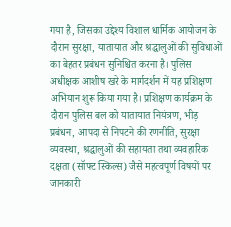गया है, जिसका उद्देश्य विशाल धार्मिक आयोजन के दौरान सुरक्षा, यातायात और श्रद्धालुओं की सुविधाओं का बेहतर प्रबंधन सुनिश्चित करना है। पुलिस अधीक्षक आशीष खरे के मार्गदर्शन में यह प्रशिक्षण अभियान शुरू किया गया है। प्रशिक्षण कार्यक्रम के दौरान पुलिस बल को यातायात नियंत्रण, भीड़ प्रबंधन, आपदा से निपटने की रणनीति, सुरक्षा व्यवस्था, श्रद्धालुओं की सहायता तथा व्यवहारिक दक्षता (सॉफ्ट स्किल्स) जैसे महत्वपूर्ण विषयों पर जानकारी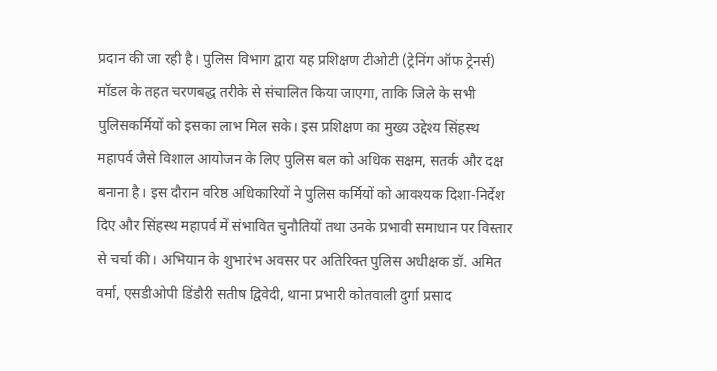प्रदान की जा रही है। पुलिस विभाग द्वारा यह प्रशिक्षण टीओटी (ट्रेनिंग ऑफ ट्रेनर्स) मॉडल के तहत चरणबद्ध तरीके से संचालित किया जाएगा, ताकि जिले के सभी पुलिसकर्मियों को इसका लाभ मिल सके। इस प्रशिक्षण का मुख्य उद्देश्य सिंहस्थ महापर्व जैसे विशाल आयोजन के लिए पुलिस बल को अधिक सक्षम, सतर्क और दक्ष बनाना है। इस दौरान वरिष्ठ अधिकारियों ने पुलिस कर्मियों को आवश्यक दिशा-निर्देश दिए और सिंहस्थ महापर्व में संभावित चुनौतियों तथा उनके प्रभावी समाधान पर विस्तार से चर्चा की। अभियान के शुभारंभ अवसर पर अतिरिक्त पुलिस अधीक्षक डॉ. अमित वर्मा, एसडीओपी डिंडौरी सतीष द्विवेदी, थाना प्रभारी कोतवाली दुर्गा प्रसाद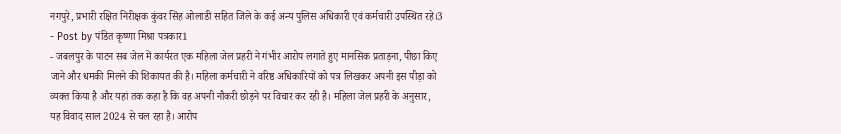नगपुरे, प्रभारी रक्षित निरीक्षक कुंवर सिंह ओलाडी सहित जिले के कई अन्य पुलिस अधिकारी एवं कर्मचारी उपस्थित रहे।3
- Post by पंडित कृष्णा मिश्रा पत्रकार1
- जबलपुर के पाटन सब जेल में कार्यरत एक महिला जेल प्रहरी ने गंभीर आरोप लगाते हुए मानसिक प्रताड़ना, पीछा किए जाने और धमकी मिलने की शिकायत की है। महिला कर्मचारी ने वरिष्ठ अधिकारियों को पत्र लिखकर अपनी इस पीड़ा को व्यक्त किया है और यहां तक कहा है कि वह अपनी नौकरी छोड़ने पर विचार कर रही है। महिला जेल प्रहरी के अनुसार, यह विवाद साल 2024 से चल रहा है। आरोप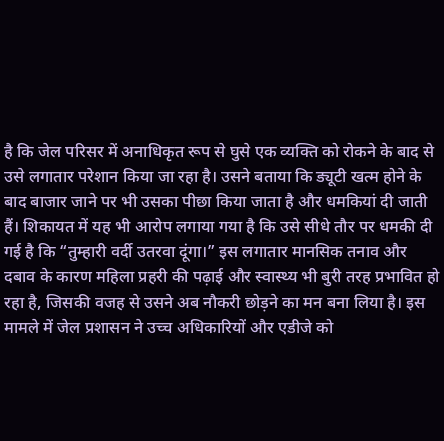है कि जेल परिसर में अनाधिकृत रूप से घुसे एक व्यक्ति को रोकने के बाद से उसे लगातार परेशान किया जा रहा है। उसने बताया कि ड्यूटी खत्म होने के बाद बाजार जाने पर भी उसका पीछा किया जाता है और धमकियां दी जाती हैं। शिकायत में यह भी आरोप लगाया गया है कि उसे सीधे तौर पर धमकी दी गई है कि “तुम्हारी वर्दी उतरवा दूंगा।” इस लगातार मानसिक तनाव और दबाव के कारण महिला प्रहरी की पढ़ाई और स्वास्थ्य भी बुरी तरह प्रभावित हो रहा है, जिसकी वजह से उसने अब नौकरी छोड़ने का मन बना लिया है। इस मामले में जेल प्रशासन ने उच्च अधिकारियों और एडीजे को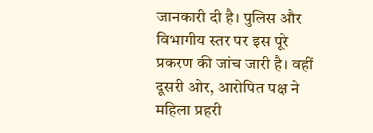जानकारी दी है। पुलिस और विभागीय स्तर पर इस पूरे प्रकरण की जांच जारी है। वहीं दूसरी ओर, आरोपित पक्ष ने महिला प्रहरी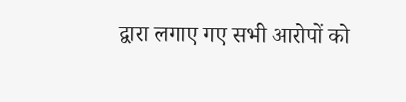द्वारा लगाए गए सभी आरोपों को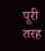पूरी तरह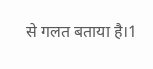से गलत बताया है।1